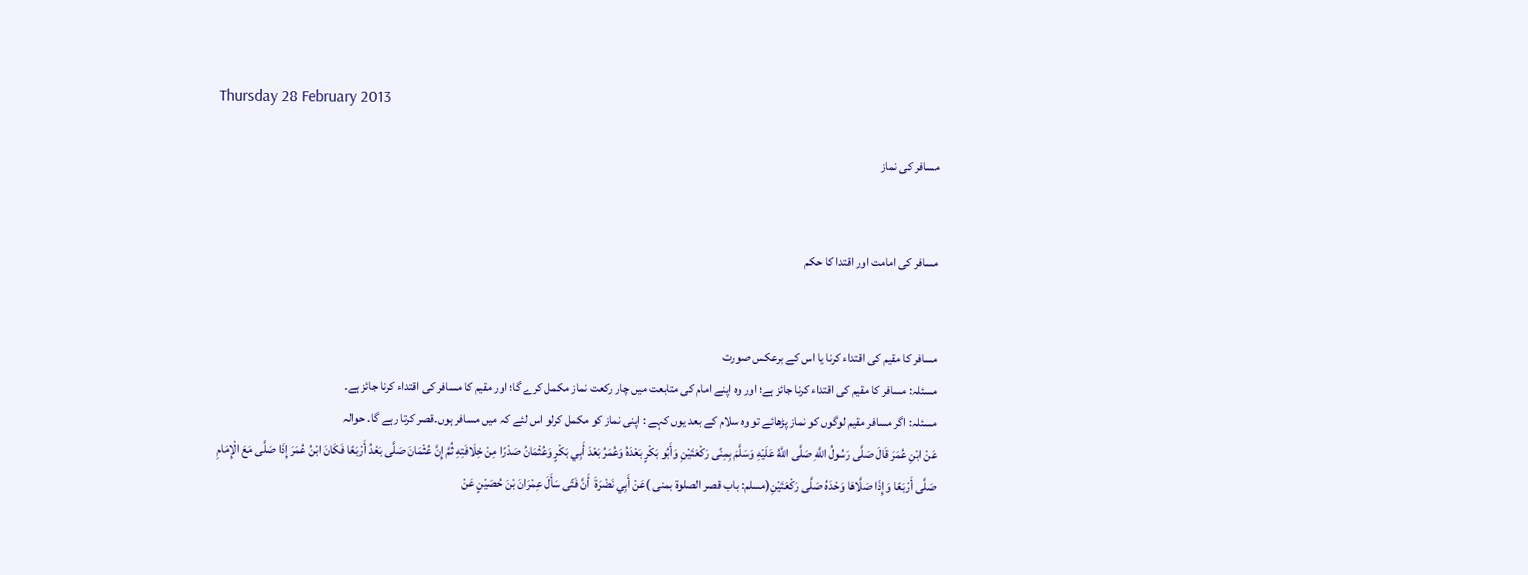Thursday 28 February 2013

مسافر کی نماز


مسافر کی امامت اور اقتدا کا حکم


مسافر کا مقیم کی اقتداء کرنا یا اس کے برعکس صورت
مسئلہ: مسافر کا مقیم کی اقتداء کرنا جائز ہے؛ اور وہ اپنے امام کی متابعت میں چار رکعت نماز مکمل کرے گا؛ اور مقیم کا مسافر کی اقتداء کرنا جائز ہے۔
مسئلہ: اگر مسافر مقیم لوگوں کو نماز پڑھائے تو وہ سلام کے بعد یوں کہے : اپنی نماز کو مکمل کرلو اس لئے کہ میں مسافر ہوں۔قصر کرتا رہے گا۔ حوالہ
عَنْ ابْنِ عُمَرَ قَالَ صَلَّى رَسُولُ اللَّهِ صَلَّى اللَّهُ عَلَيْهِ وَسَلَّمَ بِمِنًى رَكْعَتَيْنِ وَأَبُو بَكْرٍ بَعْدَهُ وَعُمَرُ بَعْدَ أَبِي بَكْرٍ وَعُثْمَانُ صَدْرًا مِنْ خِلَافَتِهِ ثُمَّ إِنَّ عُثْمَانَ صَلَّى بَعْدُ أَرْبَعًا فَكَانَ ابْنُ عُمَرَ إِذَا صَلَّى مَعَ الْإِمَامِ صَلَّى أَرْبَعًا وَإِذَا صَلَّاهَا وَحْدَهُ صَلَّى رَكْعَتَيْنِ(مسلم: باب قصر الصلوۃ بمنی )عَنْ أَبِي نَضْرَةَ  أَنَّ فَتًى سَأَلَ عِمْرَانَ بْنَ حُصَيْنٍ عَنْ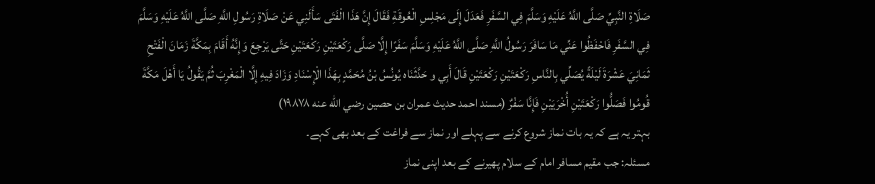صَلَاةِ النَّبِيِّ صَلَّى اللَّهُ عَلَيْهِ وَسَلَّمَ فِي السَّفَرِ فَعَدَلَ إِلَى مَجْلِسِ الْعُوقَةِ فَقَالَ إِنَّ هَذَا الْفَتَى سَأَلَنِي عَنْ صَلَاةِ رَسُولِ اللَّهِ صَلَّى اللَّهُ عَلَيْهِ وَسَلَّمَ فِي السَّفَرِ فَاحْفَظُوا عَنِّي مَا سَافَرَ رَسُولُ اللَّهِ صَلَّى اللَّهُ عَلَيْهِ وَسَلَّمَ سَفَرًا إِلَّا صَلَّى رَكْعَتَيْنِ رَكْعَتَيْنِ حَتَّى يَرْجِعَ وَإِنَّهُ أَقَامَ بِمَكَّةَ زَمَانَ الْفَتْحِ ثَمَانِيَ عَشْرَةَ لَيْلَةً يُصَلِّي بِالنَّاسِ رَكْعَتَيْنِ رَكْعَتَيْنِ قَالَ أَبِي و حَدَّثَنَاه يُونُسُ بْنُ مُحَمَّدٍ بِهَذَا الْإِسْنَادِ وَزَادَ فِيهِ إِلَّا الْمَغْرِبَ ثُمَّ يَقُولُ يَا أَهْلَ مَكَّةَ قُومُوا فَصَلُّوا رَكْعَتَيْنِ أُخْرَيَيْنِ فَإِنَّا سَفْرٌ (مسند احمد حديث عمران بن حصين رضي الله عنه ۱۹۸۷۸)
بہتر یہ ہے کہ یہ بات نماز شروع کرنے سے پہلے اور نماز سے فراغت کے بعد بھی کہے۔
مسئلہ: جب مقیم مسافر امام کے سلام پھیرنے کے بعد اپنی نماز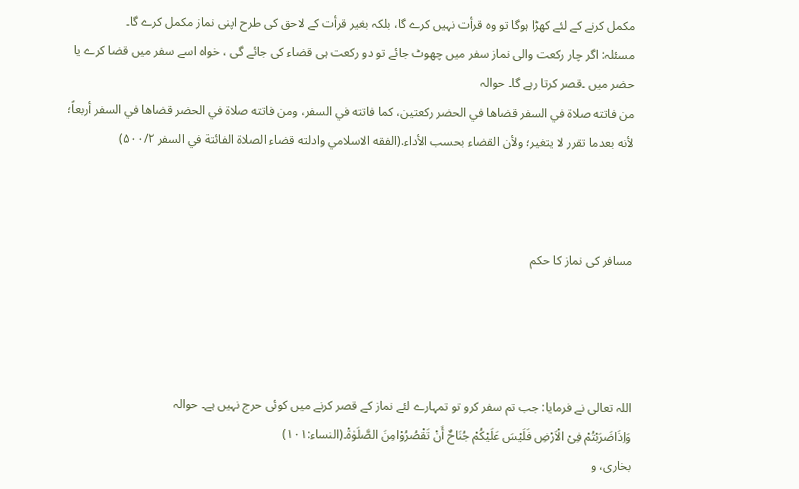مکمل کرنے کے لئے کھڑا ہوگا تو وہ قرأت نہیں کرے گا، بلکہ بغیر قرأت کے لاحق کی طرح اپنی نماز مکمل کرے گا۔
مسئلہ: اگر چار رکعت والی نماز سفر میں چھوٹ جائے تو دو رکعت ہی قضاء کی جائے گی ، خواہ اسے سفر میں قضا کرے یا حضر میں ۔قصر کرتا رہے گا۔ حوالہ
من فاتته صلاة في السفر قضاها في الحضر ركعتين، كما فاتته في السفر، ومن فاتته صلاة في الحضر قضاها في السفر أربعاً؛ لأنه بعدما تقرر لا يتغير؛ ولأن القضاء بحسب الأداء.(الفقه الاسلامي وادلته قضاء الصلاة الفائتة في السفر ۵۰۰/۲)



مسافر کی نماز کا حکم




اللہ تعالی نے فرمایا: جب تم سفر کرو تو تمہارے لئے نماز کے قصر کرنے میں کوئی حرج نہیں ہے۔ حوالہ
وَاِذَاضَرَبْتُمْ فِیْ الْاَرْضِ فَلَیْسَ عَلَیْکُمْ جُنَاحٌ أَنْ تَقْصُرُوْامِنَ الصَّلَوٰۃْ۔(النساء:۱۰۱)
بخاری، و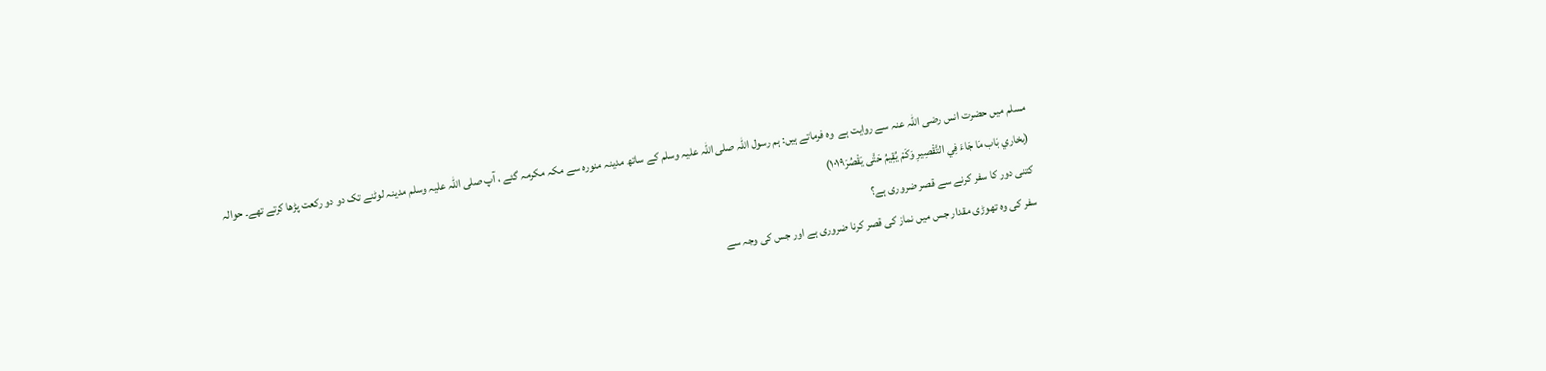مسلم میں حضرت انس رضی اللہ عنہ سے روایت ہے  وہ فرماتے ہیں: ہم رسول اللہ صلی اللہ علیہ وسلم کے ساتھ مدینہ منورہ سے مکہ مکرمہ گئے ، آپ صلی اللہ علیہ وسلم مدینہ لوٹنے تک دو دو رکعت پڑھا کرتے تھے۔ حوالہ
(بخاري بَاب مَا جَاءَ فِي التَّقْصِيرِ وَكَمْ يُقِيمُ حَتَّى يَقْصُرَ۱۰۱۹)
کتنی دور کا سفر کرنے سے قصر ضروری ہے؟
سفر کی وہ تھوڑی مقدار جس میں نماز کی قصر کرنا ضروری ہے اور جس کی وجہ سے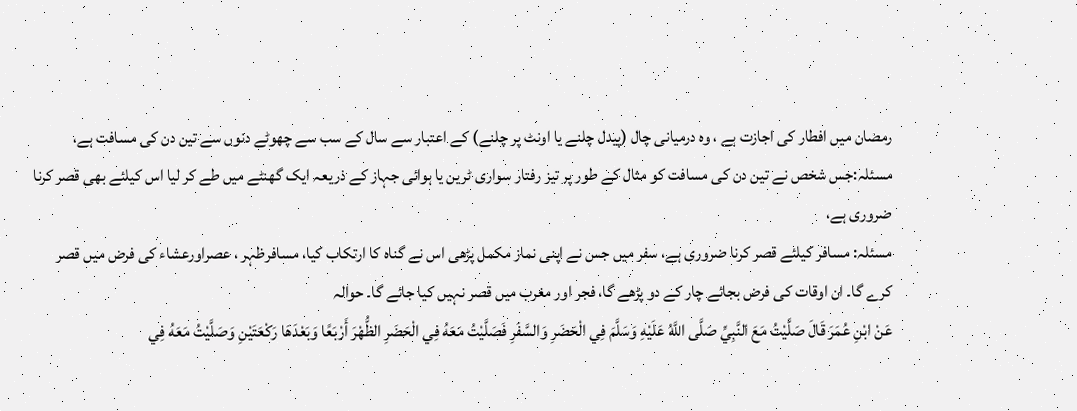رمضان میں افطار کی اجازت ہے ، وہ درمیانی چال (پیدل چلنے یا اونٹ پر چلنے) کے اعتبار سے سال کے سب سے چھوٹے دنوں سے تین دن کی مسافت ہے،
مسئلہ:جس شخص نے تین دن کی مسافت کو مثال کے طور پر تیز رفتار سواری ٹرین یا ہوائی جہاز کے ذریعہ ایک گھنٹے میں طے کر لیا اس کیلئے بھی قصر کرنا ضروری ہے،
مسئلہ: مسافر کیلئے قصر کرنا ضروری ہے، سفر میں جس نے اپنی نماز مکمل پڑھی اس نے گناہ کا ارتکاب کیا، مسافرظہر ، عصراورعشاء کی فرض میں قصر کرے گا۔ ان اوقات کی فرض بجائے چار کے دو پڑھے گا، فجر اور مغرب میں قصر نہیں کیا جائے گا۔ حوالہ
عَنْ ابْنِ عُمَرَ قَالَ صَلَّيْتُ مَعَ النَّبِيِّ صَلَّى اللَّهُ عَلَيْهِ وَسَلَّمَ فِي الْحَضَرِ وَالسَّفَرِ فَصَلَّيْتُ مَعَهُ فِي الْحَضَرِ الظُّهْرَ أَرْبَعًا وَبَعْدَهَا رَكْعَتَيْنِ وَصَلَّيْتُ مَعَهُ فِي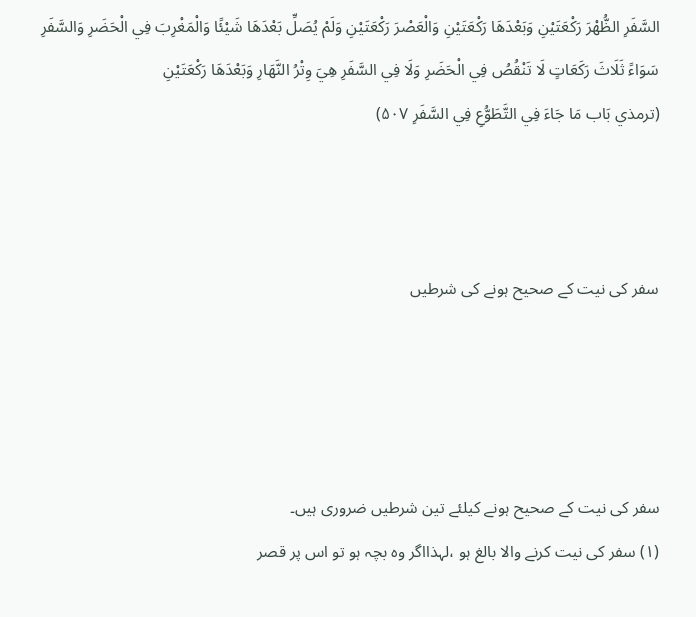السَّفَرِ الظُّهْرَ رَكْعَتَيْنِ وَبَعْدَهَا رَكْعَتَيْنِ وَالْعَصْرَ رَكْعَتَيْنِ وَلَمْ يُصَلِّ بَعْدَهَا شَيْئًا وَالْمَغْرِبَ فِي الْحَضَرِ وَالسَّفَرِ سَوَاءً ثَلَاثَ رَكَعَاتٍ لَا تَنْقُصُ فِي الْحَضَرِ وَلَا فِي السَّفَرِ هِيَ وِتْرُ النَّهَارِ وَبَعْدَهَا رَكْعَتَيْنِ
(ترمذي بَاب مَا جَاءَ فِي التَّطَوُّعِ فِي السَّفَرِ ۵۰۷)



سفر کی نیت کے صحیح ہونے کی شرطیں




سفر کی نیت کے صحیح ہونے کیلئے تین شرطیں ضروری ہیں۔
(۱) سفر کی نیت کرنے والا بالغ ہو ،لہذااگر وہ بچہ ہو تو اس پر قصر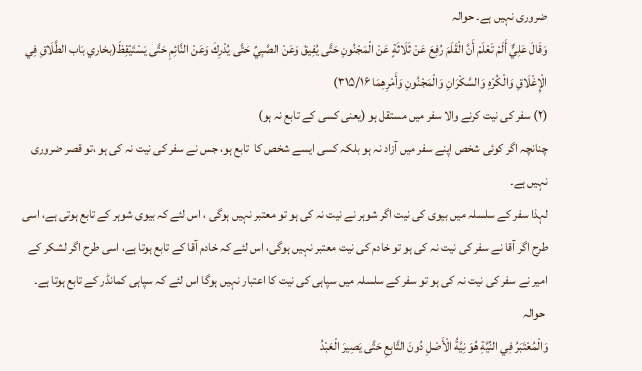ضروری نہیں ہے۔ حوالہ
وَقَالَ عَلِيٌّ أَلَمْ تَعْلَمْ أَنَّ الْقَلَمَ رُفِعَ عَنْ ثَلَاثَةٍ عَنْ الْمَجْنُونِ حَتَّى يُفِيقَ وَعَنْ الصَّبِيِّ حَتَّى يُدْرِكَ وَعَنْ النَّائِمِ حَتَّى يَسْتَيْقِظَ(بخاري بَاب الطَّلَاقِ فِي الْإِغْلَاقِ وَالْكُرْهِ وَالسَّكْرَانِ وَالْمَجْنُونِ وَأَمْرِهِمَا ۳۱۵/۱۶)
(۲) سفر کی نیت کرنے والا سفر میں مستقل ہو (یعنی کسی کے تابع نہ ہو)
چنانچہ اگر کوئی شخص اپنے سفر میں آزاد نہ ہو بلکہ کسی ایسے شخص کا  تابع ہو، جس نے سفر کی نيت نہ کی ہو ،تو قصر ضروری نہیں ہے۔
لہذا سفر کے سلسلہ میں بیوی کی نیت اگر شوہر نے نیت نہ کی ہو تو معتبر نہیں ہوگی ، اس لئے کہ بیوی شوہر کے تابع ہوتی ہے، اسی طرح اگر آقا نے سفر کی نیت نہ کی ہو تو خادم کی نیت معتبر نہیں ہوگی، اس لئے کہ خادم آقا کے تابع ہوتا ہے، اسی طرح اگر لشکر کے امیر نے سفر کی نیت نہ کی ہو تو سفر کے سلسلہ میں سپاہی کی نیت کا اعتبار نہیں ہوگا اس لئے کہ سپاہی کمانڈر کے تابع ہوتا ہے۔
 حوالہ
وَالْمُعْتَبَرُ فِي النِّيَّةِ هُوَ نِيَّةُ الْأَصْلِ دُونَ التَّابِعِ حَتَّى يَصِيرَ الْعَبْدُ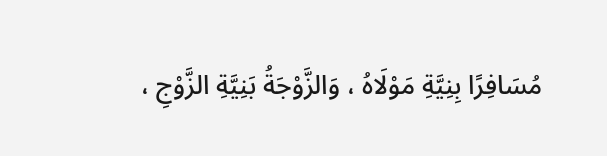مُسَافِرًا بِنِيَّةِ مَوْلَاهُ ، وَالزَّوْجَةُ بَنِيَّةِ الزَّوْجِ ،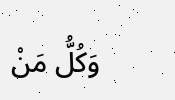وَكُلُّ مَنْ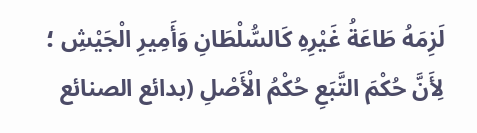لَزِمَهُ طَاعَةُ غَيْرِهِ كَالسُّلْطَانِ وَأَمِيرِ الْجَيْشِ ؛ لِأَنَّ حُكْمَ التَّبَعِ حُكْمُ الْأَصْلِ (بدائع الصنائع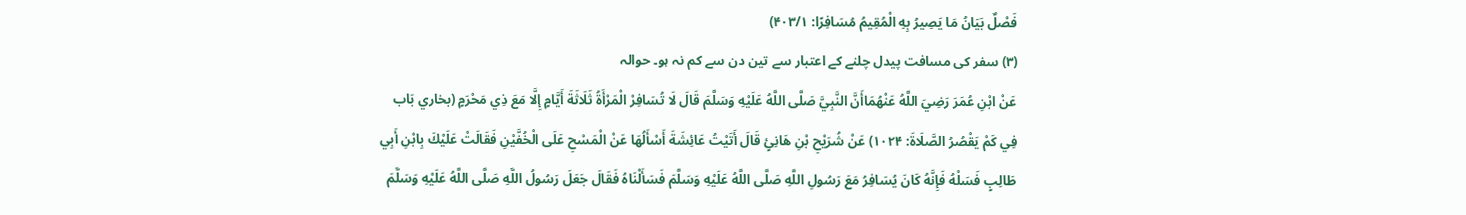فَصْلٌ بَيَانُ مَا يَصِيرُ بِهِ الْمُقِيمُ مُسَافِرًا: ۴۰۳/۱)
(۳) سفر کی مسافت پیدل چلنے کے اعتبار سے تین دن سے کم نہ ہو۔ حوالہ
عَنْ ابْنِ عُمَرَ رَضِيَ اللَّهُ عَنْهُمَاأَنَّ النَّبِيَّ صَلَّى اللَّهُ عَلَيْهِ وَسَلَّمَ قَالَ لَا تُسَافِرْ الْمَرْأَةُ ثَلَاثَةَ أَيَّامٍ إِلَّا مَعَ ذِي مَحْرَمٍ (بخاري بَاب فِي كَمْ يَقْصُرُ الصَّلَاةَ: ۱۰۲۴) عَنْ شُرَيْحِ بْنِ هَانِئٍ قَالَ أَتَيْتُ عَائِشَةَ أَسْأَلُهَا عَنْ الْمَسْحِ عَلَى الْخُفَّيْنِ فَقَالَتْ عَلَيْكَ بِابْنِ أَبِي طَالِبٍ فَسَلْهُ فَإِنَّهُ كَانَ يُسَافِرُ مَعَ رَسُولِ اللَّهِ صَلَّى اللَّهُ عَلَيْهِ وَسَلَّمَ فَسَأَلْنَاهُ فَقَالَ جَعَلَ رَسُولُ اللَّهِ صَلَّى اللَّهُ عَلَيْهِ وَسَلَّمَ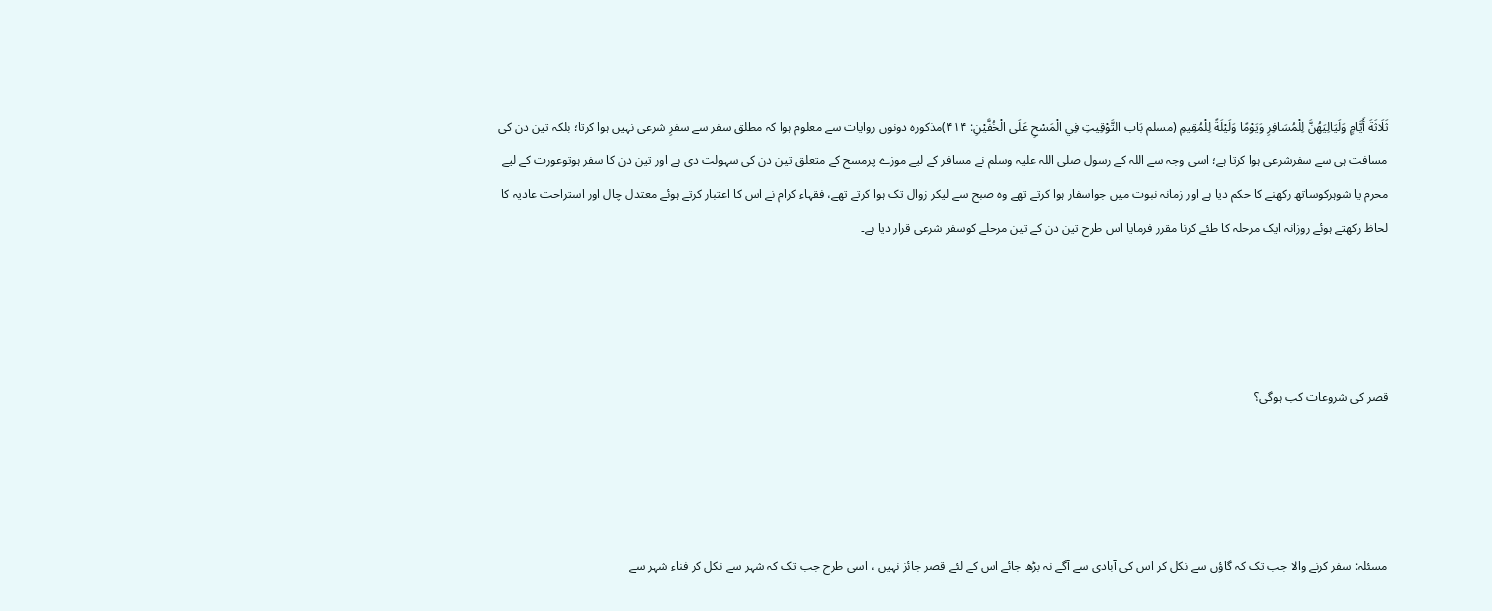ثَلَاثَةَ أَيَّامٍ وَلَيَالِيَهُنَّ لِلْمُسَافِرِ وَيَوْمًا وَلَيْلَةً لِلْمُقِيمِ (مسلم بَاب التَّوْقِيتِ فِي الْمَسْحِ عَلَى الْخُفَّيْنِ: ۴۱۴)مذکورہ دونوں روایات سے معلوم ہوا کہ مطلق سفر سے سفرِ شرعی نہیں ہوا کرتا؛ بلکہ تین دن کی مسافت ہی سے سفرشرعی ہوا کرتا ہے؛ اسی وجہ سے اللہ کے رسول صلی اللہ علیہ وسلم نے مسافر کے لیے موزے پرمسح کے متعلق تین دن کی سہولت دی ہے اور تین دن کا سفر ہوتوعورت کے لیے محرم يا شوہرکوساتھ رکھنے کا حکم دیا ہے اور زمانہ نبوت میں جواسفار ہوا کرتے تھے وہ صبح سے لیکر زوال تک ہوا کرتے تھے، فقہاء کرام نے اس کا اعتبار کرتے ہوئے معتدل چال اور استراحت عادیہ کا لحاظ رکھتے ہوئے روزانہ ایک مرحلہ کا طئے کرنا مقرر فرمایا اس طرح تین دن کے تین مرحلے کوسفر شرعی قرار دیا ہے۔




قصر کی شروعات کب ہوگی؟




مسئلہ: سفر کرنے والا جب تک کہ گاؤں سے نکل کر اس کی آبادی سے آگے نہ بڑھ جائے اس کے لئے قصر جائز نہیں ، اسی طرح جب تک کہ شہر سے نکل کر فناء شہر سے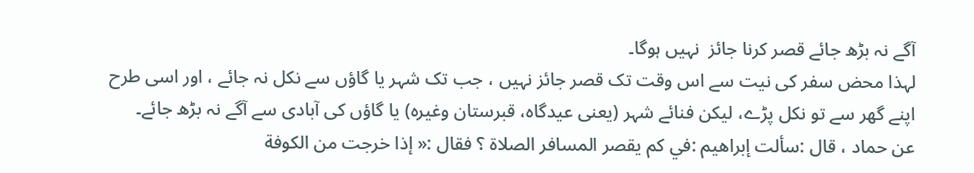آگے نہ بڑھ جائے قصر کرنا جائز  نہیں ہوگا۔
لہذا محض سفر کی نیت سے اس وقت تک قصر جائز نہیں ، جب تک شہر یا گاؤں سے نکل نہ جائے ، اور اسی طرح اپنے گھر سے تو نکل پڑے، لیکن فنائے شہر (یعنی عیدگاہ، قبرستان وغیرہ) یا گاؤں کی آبادی سے آگے نہ بڑھ جائے۔
عن حماد ، قال :سألت إبراهيم :في كم يقصر المسافر الصلاة ؟ فقال :« إذا خرجت من الكوفة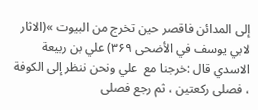إلى المدائن فاقصر حين تخرج من البيوت »(الاثار لابي يوسف في الأضحى ۳۶۹) علي بن ربيعة الاسدي قال :خرجنا مع  علي ونحن ننظر إلى الكوفة ، فصلى ركعتين ، ثم رجع فصلى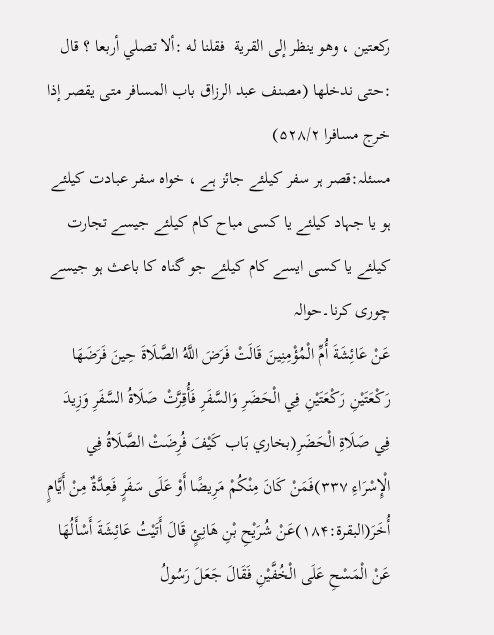ركعتين ، وهو ينظر إلى القرية  فقلنا له :ألا تصلي أربعا ؟ قال :حتى ندخلها (مصنف عبد الرزاق باب المسافر متى يقصر إذا خرج مسافرا ۵۲۸/۲)
مسئلہ:قصر ہر سفر کیلئے جائز ہے ، خواہ سفر عبادت کیلئے ہو یا جہاد کیلئے یا کسی مباح کام کیلئے جیسے تجارت کیلئے یا کسی ایسے کام کیلئے جو گناہ کا باعث ہو جیسے چوری کرنا۔حوالہ
عَنْ عَائِشَةَ أُمِّ الْمُؤْمِنِينَ قَالَتْ فَرَضَ اللَّهُ الصَّلَاةَ حِينَ فَرَضَهَا رَكْعَتَيْنِ رَكْعَتَيْنِ فِي الْحَضَرِ وَالسَّفَرِ فَأُقِرَّتْ صَلَاةُ السَّفَرِ وَزِيدَ فِي صَلَاةِ الْحَضَرِ(بخاري بَاب كَيْفَ فُرِضَتْ الصَّلَاةُ فِي الْإِسْرَاءِ ۳۳۷)فَمَنْ كَانَ مِنْكُمْ مَرِيضًا أَوْ عَلَى سَفَرٍ فَعِدَّةٌ مِنْ أَيَّامٍ أُخَرَ(البقرة:۱۸۴)عَنْ شُرَيْحِ بْنِ هَانِئٍ قَالَ أَتَيْتُ عَائِشَةَ أَسْأَلُهَا عَنْ الْمَسْحِ عَلَى الْخُفَّيْنِ فَقَالَ جَعَلَ رَسُولُ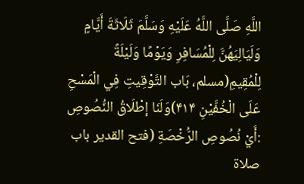اللَّهِ صَلَّى اللَّهُ عَلَيْهِ وَسَلَّمَ ثَلَاثَةَ أَيَّامٍ وَلَيَالِيَهُنَّ لِلْمُسَافِرِ وَيَوْمًا وَلَيْلَةً لِلْمُقِيمِ(مسلم، بَاب التَّوْقِيتِ فِي الْمَسْحِ عَلَى الْخُفَّيْنِ ۴۱۴)وَلَنَا إطْلَاقُ النُّصُوصِ :أَيْ نُصُوصِ الرُّخْصَةِ (فتح القدير باب صلاة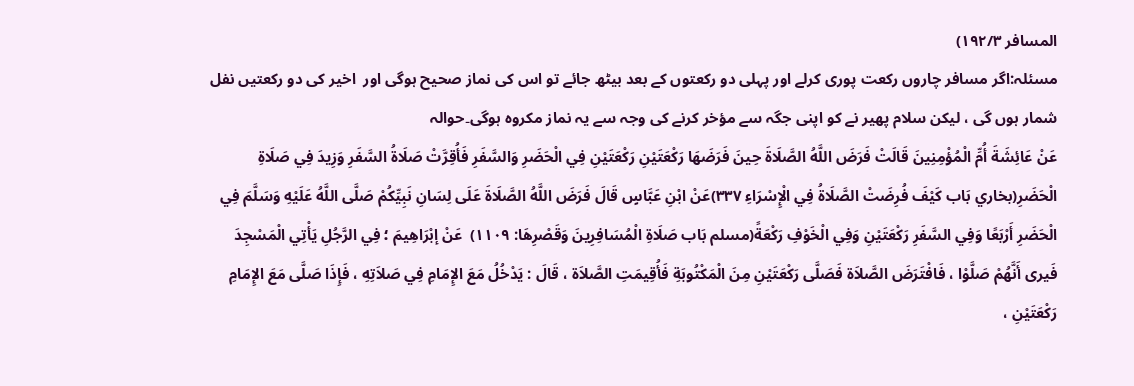المسافر ۱۹۲/۳)
مسئلہ:اگر مسافر چاروں رکعت پوری کرلے اور پہلی دو رکعتوں کے بعد بیٹھ جائے تو اس کی نماز صحیح ہوگی اور  اخیر کی دو رکعتیں نفل شمار ہوں گی ، لیکن سلام پھیر نے کو اپنی جگہ سے مؤخر کرنے کی وجہ سے یہ نماز مکروہ ہوگی۔حوالہ
عَنْ عَائِشَةَ أُمِّ الْمُؤْمِنِينَ قَالَتْ فَرَضَ اللَّهُ الصَّلَاةَ حِينَ فَرَضَهَا رَكْعَتَيْنِ رَكْعَتَيْنِ فِي الْحَضَرِ وَالسَّفَرِ فَأُقِرَّتْ صَلَاةُ السَّفَرِ وَزِيدَ فِي صَلَاةِ الْحَضَرِ(بخاري بَاب كَيْفَ فُرِضَتْ الصَّلَاةُ فِي الْإِسْرَاءِ ۳۳۷)عَنْ ابْنِ عَبَّاسٍ قَالَ فَرَضَ اللَّهُ الصَّلَاةَ عَلَى لِسَانِ نَبِيِّكُمْ صَلَّى اللَّهُ عَلَيْهِ وَسَلَّمَ فِي الْحَضَرِ أَرْبَعًا وَفِي السَّفَرِ رَكْعَتَيْنِ وَفِي الْخَوْفِ رَكْعَةً(مسلم بَاب صَلَاةِ الْمُسَافِرِينَ وَقَصْرِهَا: ۱۱۰۹)  عَنْ إبْرَاهِيمَ ؛ فِي الرَّجُلِ يَأْتِي الْمَسْجِدَ فَيرى أَنَّهُمْ صَلَّوْا ، فَافْتَرَضَ الصَّلاَة فَصَلَّى رَكْعَتَيْنِ مِنَ الْمَكْتُوبَةِ فَأُقِيمَتِ الصَّلاَة ، قَالَ : يَدْخُلُ مَعَ الإِمَامِ فِي صَلاَتِهِ ، فَإِذَا صَلَّى مَعَ الإِمَامِ رَكْعَتَيْنِ ،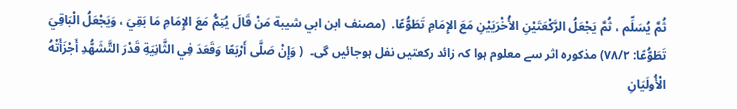ثُمَّ يُسَلِّم ، ثُمَّ يَجْعَلُ الرَّكْعَتَيْنِ الأُخْرَيَيْنِ مَعَ الإِمَامِ تَطَوُّعًا.  (مصنف ابن ابي شيبة مَنْ قَالَ يُتِمُّ مَعَ الإِمَامِ مَا بَقِيَ ، وَيَجْعَلُ الْبَاقِيَ تَطَوُّعًا: ۷۸/۲) مذکورہ اثر سے معلوم ہوا کہ زائد رکعتیں نفل ہوجائیں گی۔  ( وَإِنْ صَلَّى أَرْبَعًا وَقَعَدَ فِي الثَّانِيَةِ قَدْرَ التَّشَهُّدِ أَجْزَأَتْهُ الْأُولَيَانِ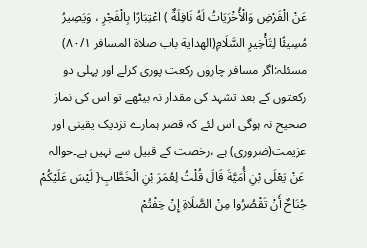عَنْ الْفَرْضِ وَالْأُخْرَيَاتُ لَهُ نَافِلَةٌ ) اعْتِبَارًا بِالْفَجْرِ ، وَيَصِيرُ مُسِيئًا لِتَأْخِيرِ السَّلَامِ(الهداية باب صلاة المسافر ۸۰/۱)
مسئلہ:اگر مسافر چاروں رکعت پوری کرلے اور پہلی دو رکعتوں کے بعد تشہد کی مقدار نہ بیٹھے تو اس کی نماز صحیح نہ ہوگی اس لئے کہ قصر ہمارے نزدیک یقینی اور عزیمت(ضروری) ہے ،رخصت کے قبیل سے نہیں ہے۔حوالہ
 عَنْ يَعْلَى بْنِ أُمَيَّةَ قَالَ قُلْتُ لِعُمَرَ بْنِ الْخَطَّابِ{ لَيْسَ عَلَيْكُمْ جُنَاحٌ أَنْ تَقْصُرُوا مِنْ الصَّلَاةِ إِنْ خِفْتُمْ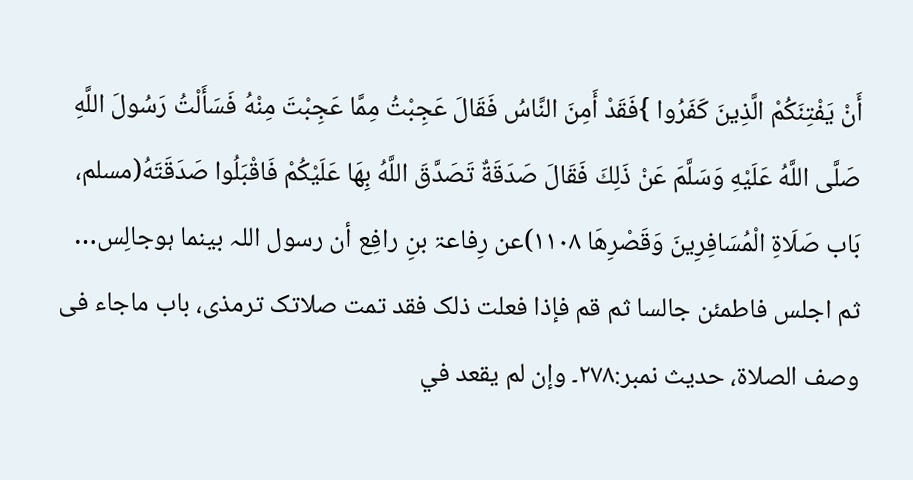أَنْ يَفْتِنَكُمْ الَّذِينَ كَفَرُوا }فَقَدْ أَمِنَ النَّاسُ فَقَالَ عَجِبْتُ مِمَّا عَجِبْتَ مِنْهُ فَسَأَلْتُ رَسُولَ اللَّهِ صَلَّى اللَّهُ عَلَيْهِ وَسَلَّمَ عَنْ ذَلِكَ فَقَالَ صَدَقَةٌ تَصَدَّقَ اللَّهُ بِهَا عَلَيْكُمْ فَاقْبَلُوا صَدَقَتَهُ(مسلم، بَاب صَلَاةِ الْمُسَافِرِينَ وَقَصْرِهَا ۱۱۰۸)عن رِفاعۃ بنِ رافِع أن رسول اللہ بینما ہوجالِس… ثم اجلس فاطمئن جالسا ثم قم فإذا فعلت ذلک فقد تمت صلاتک ترمذی، باب ماجاء فی وصف الصلاۃ، حدیث نمبر:۲۷۸۔ وإن لم يقعد في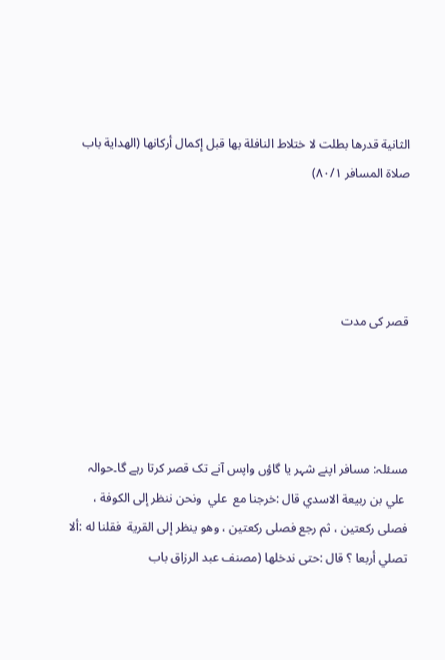الثانية قدرها بطلت لا ختلاط النافلة بها قبل إكمال أركانها (الهداية باب صلاة المسافر ۸۰/۱)




قصر کی مدت




مسئلہ: مسافر اپنے شہر یا گاؤں واپس آنے تک قصر کرتا رہے گا۔حوالہ
 علي بن ربيعة الاسدي قال :خرجنا مع  علي  ونحن ننظر إلى الكوفة ، فصلى ركعتين ، ثم رجع فصلى ركعتين ، وهو ينظر إلى القرية  فقلنا له :ألا تصلي أربعا ؟ قال :حتى ندخلها (مصنف عبد الرزاق باب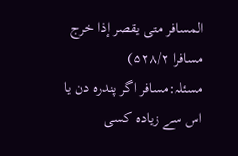المسافر متى يقصر إذا خرج مسافرا ۵۲۸/۲)
مسئلہ:مسافر اگر پندرہ دن یا اس سے زیادہ کسی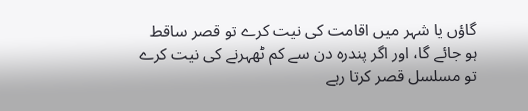گاؤں یا شہر میں اقامت کی نیت کرے تو قصر ساقط ہو جائے گا، اور اگر پندرہ دن سے کم ٹھہرنے کی نیت کرے تو مسلسل قصر کرتا رہے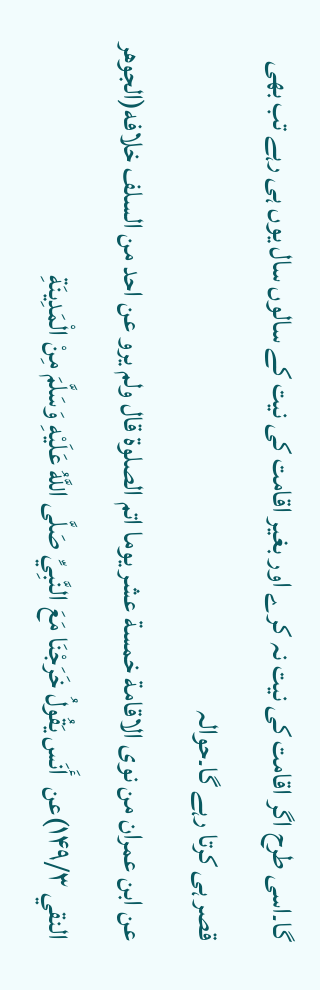گا۔اسی طرح اگر اقامت کی نیت نہ کرے اور بغیر اقامت کی نیت کے سالوں سال یوں ہی رہے تب بھی قصر ہی کرتا رہے گا۔حوالہ
عن ابن عمران من نوى الاقامة خمسة عشر يوما اتم الصلوة قال ولم يرو عن احد من السلف خلافه(الجوهر النقي ۱۴۹/۳)عن  أَنَس يَقُولُ خَرَجْنَا مَعَ النَّبِيِّ صَلَّى اللَّهُ عَلَيْهِ وَسَلَّمَ مِنْ الْمَدِينَةِ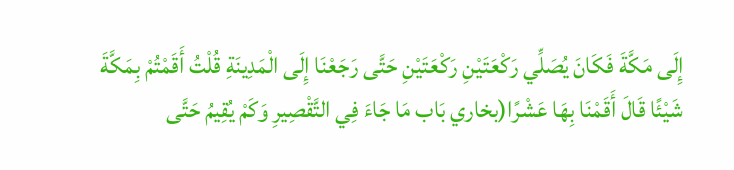إِلَى مَكَّةَ فَكَانَ يُصَلِّي رَكْعَتَيْنِ رَكْعَتَيْنِ حَتَّى رَجَعْنَا إِلَى الْمَدِينَةِ قُلْتُ أَقَمْتُمْ بِمَكَّةَ شَيْئًا قَالَ أَقَمْنَا بِهَا عَشْرًا(بخاري بَاب مَا جَاءَ فِي التَّقْصِيرِ وَكَمْ يُقِيمُ حَتَّى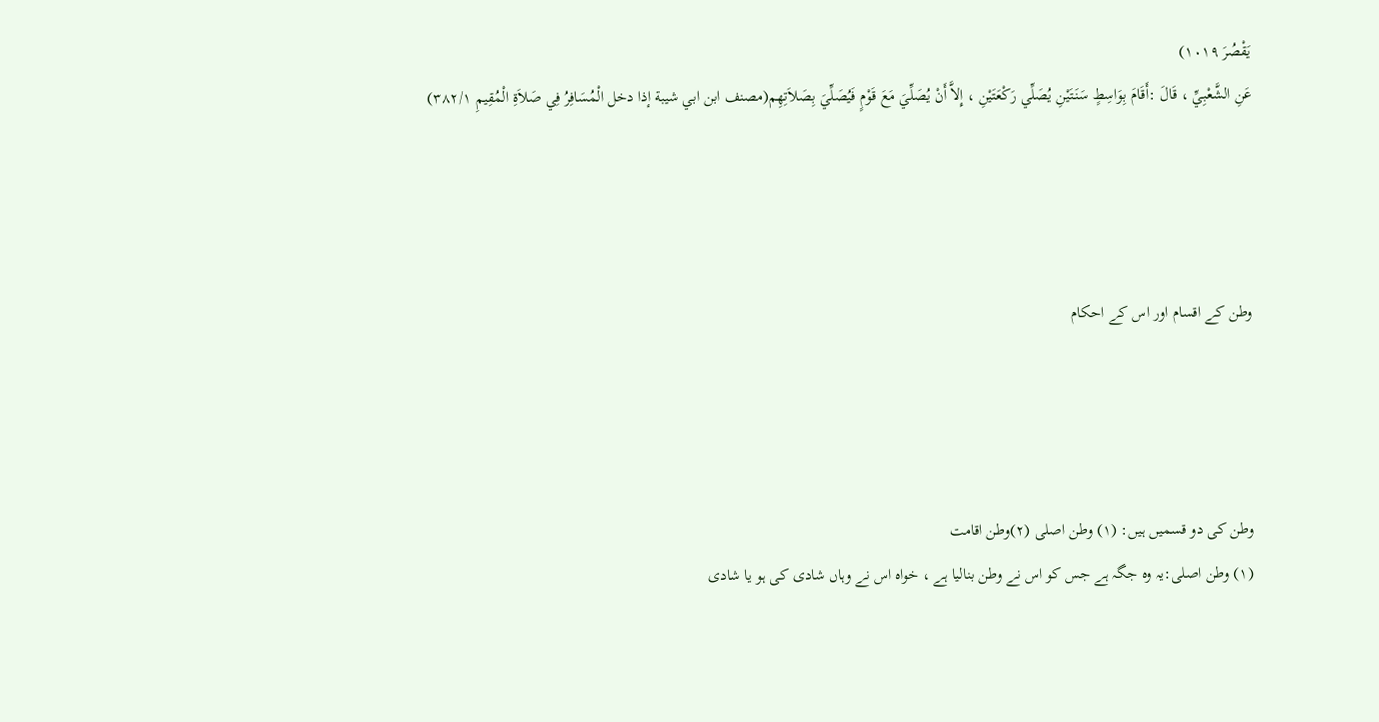يَقْصُرَ ۱۰۱۹)
عَنِ الشَّعْبِيِّ ، قَالَ :أَقَامَ بِوَاسِطٍ سَنَتَيْنِ يُصَلِّي رَكْعَتَيْنِ ، إِلاَّ أَنْ يُصَلِّيَ مَعَ قَوْمٍ فَيُصَلِّيَ بِصَلاَتِهِم(مصنف ابن ابي شيبة إذا دخل الْمُسَافِرُ فِي صَلاَةِ الْمُقِيمِ ۳۸۲/۱)




وطن کے اقسام اور اس کے احکام




وطن کی دو قسمیں ہیں: (۱) وطن اصلی (۲)وطن اقامت
(۱) وطن اصلی:یہ وہ جگہ ہے جس کو اس نے وطن بنالیا ہے ، خواہ اس نے وہاں شادی کی ہو یا شادی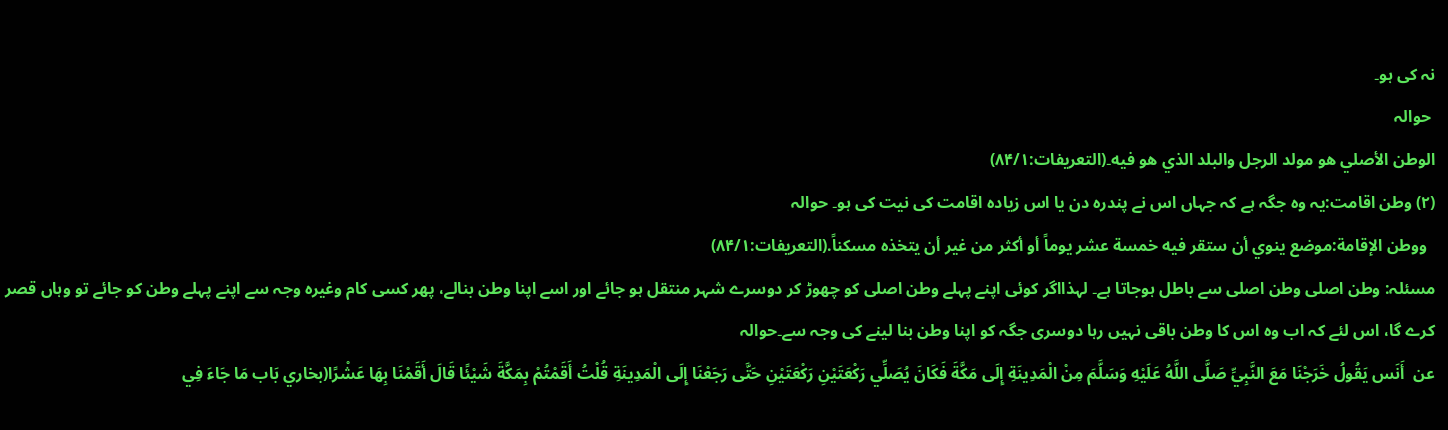نہ کی ہو۔
 حوالہ
الوطن الأصلي هو مولد الرجل والبلد الذي هو فيه۔(التعريفات:۸۴/۱)
(۲) وطن اقامت:یہ وہ جگہ ہے کہ جہاں اس نے پندرہ دن یا اس زیادہ اقامت کی نیت کی ہو۔ حوالہ
  ووطن الإقامة:موضع ينوي أن ستقر فيه خمسة عشر يوماً أو أكثر من غير أن يتخذه مسكناً.(التعريفات:۸۴/۱)
مسئلہ: وطن اصلی وطن اصلی سے باطل ہوجاتا ہے۔ لہذااگر کوئی اپنے پہلے وطن اصلی کو چھوڑ کر دوسرے شہر منتقل ہو جائے اور اسے اپنا وطن بنالے، پھر کسی کام وغیرہ وجہ سے اپنے پہلے وطن کو جائے تو وہاں قصر کرے گا، اس لئے کہ اب وہ اس کا وطن باقی نہیں رہا دوسری جگہ کو اپنا وطن بنا لینے کی وجہ سے۔حوالہ
عن  أَنَس يَقُولُ خَرَجْنَا مَعَ النَّبِيِّ صَلَّى اللَّهُ عَلَيْهِ وَسَلَّمَ مِنْ الْمَدِينَةِ إِلَى مَكَّةَ فَكَانَ يُصَلِّي رَكْعَتَيْنِ رَكْعَتَيْنِ حَتَّى رَجَعْنَا إِلَى الْمَدِينَةِ قُلْتُ أَقَمْتُمْ بِمَكَّةَ شَيْئًا قَالَ أَقَمْنَا بِهَا عَشْرًا(بخاري بَاب مَا جَاءَ فِي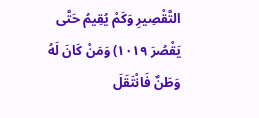التَّقْصِيرِ وَكَمْ يُقِيمُ حَتَّى يَقْصُرَ ۱۰۱۹) وَمَنْ كَانَ لَهُ وَطَنٌ فَانْتَقَلَ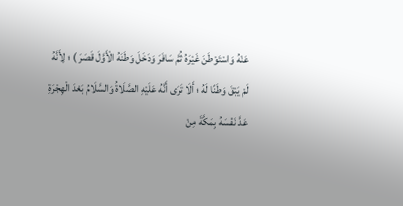عَنْهُ وَاسْتَوْطَنَ غَيْرَهُ ثُمَّ سَافَرَ وَدَخَلَ وَطَنَهُ الْأَوَّلَ قَصَرَ ) ؛ لِأَنَّهُ لَمْ يَبْقَ وَطَنًا لَهُ ؛ أَلَا تَرَى أَنَّهُ عَلَيْهِ الصَّلَاةُ وَالسَّلَامُ بَعْدَ الْهِجْرَةِ عَدَّ نَفْسَهُ بِمَكَّةَ مِنْ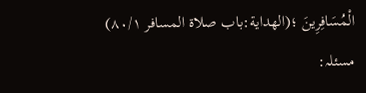الْمُسَافِرِينَ ؛(الهداية:باب صلاة المسافر ۸۰/۱)
مسئلہ: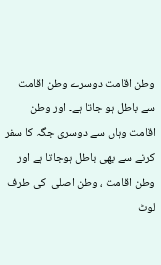وطن اقامت دوسرے وطن اقامت سے باطل ہو جاتا ہے۔ اور وطن اقامت وہاں سے دوسری جگہ کا سفر کرنے سے بھی باطل ہوجاتا ہے اور وطن اقامت ، وطن اصلی  کی طرف لوٹ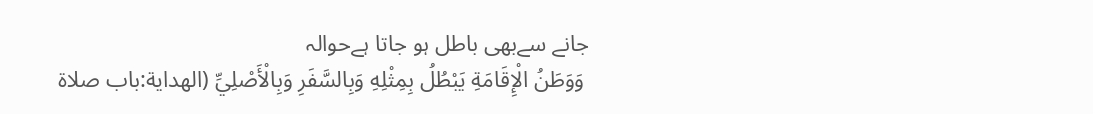جانے سےبھی باطل ہو جاتا ہےحوالہ
 وَوَطَنُ الْإِقَامَةِ يَبْطُلُ بِمِثْلِهِ وَبِالسَّفَرِ وَبِالْأَصْلِيِّ (الهداية:باب صلاة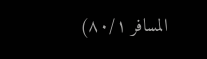المسافر ۸۰/۱)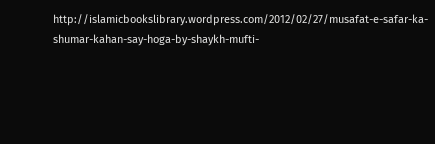http://islamicbookslibrary.wordpress.com/2012/02/27/musafat-e-safar-ka-shumar-kahan-say-hoga-by-shaykh-mufti-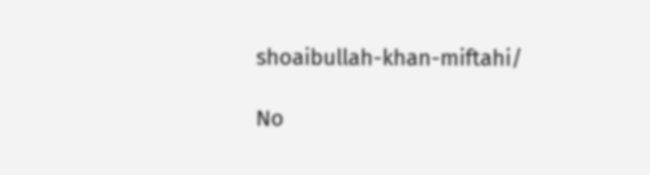shoaibullah-khan-miftahi/

No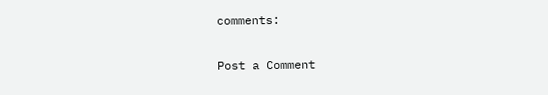comments:

Post a Comment